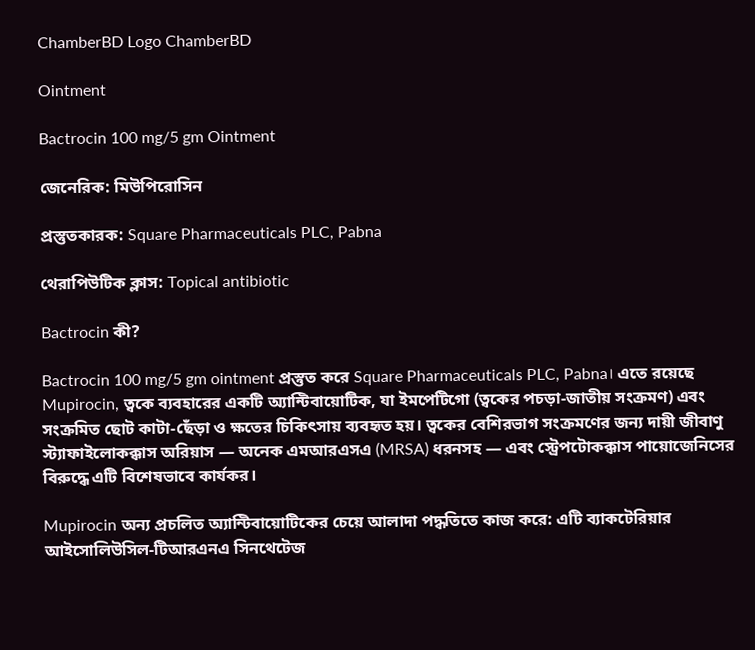ChamberBD Logo ChamberBD

Ointment

Bactrocin 100 mg/5 gm Ointment

জেনেরিক: মিউপিরোসিন

প্রস্তুতকারক: Square Pharmaceuticals PLC, Pabna

থেরাপিউটিক ক্লাস: Topical antibiotic

Bactrocin কী?

Bactrocin 100 mg/5 gm ointment প্রস্তুত করে Square Pharmaceuticals PLC, Pabna। এতে রয়েছে Mupirocin, ত্বকে ব্যবহারের একটি অ্যান্টিবায়োটিক, যা ইমপেটিগো (ত্বকের পচড়া-জাতীয় সংক্রমণ) এবং সংক্রমিত ছোট কাটা-ছেঁড়া ও ক্ষতের চিকিৎসায় ব্যবহৃত হয়। ত্বকের বেশিরভাগ সংক্রমণের জন্য দায়ী জীবাণু স্ট্যাফাইলোকক্কাস অরিয়াস — অনেক এমআরএসএ (MRSA) ধরনসহ — এবং স্ট্রেপটোকক্কাস পায়োজেনিসের বিরুদ্ধে এটি বিশেষভাবে কার্যকর।

Mupirocin অন্য প্রচলিত অ্যান্টিবায়োটিকের চেয়ে আলাদা পদ্ধতিতে কাজ করে: এটি ব্যাকটেরিয়ার আইসোলিউসিল-টিআরএনএ সিনথেটেজ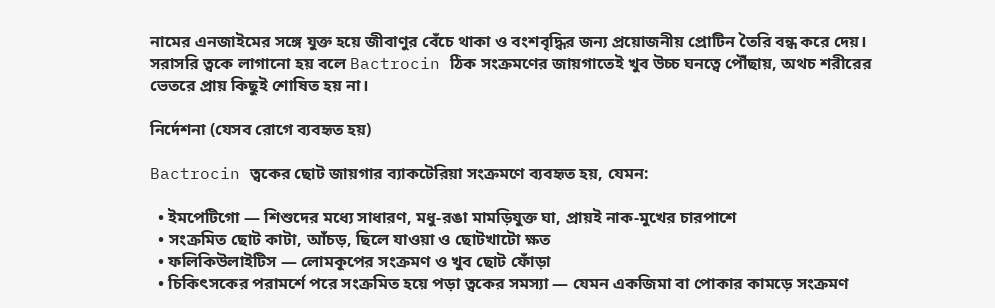নামের এনজাইমের সঙ্গে যুক্ত হয়ে জীবাণুর বেঁচে থাকা ও বংশবৃদ্ধির জন্য প্রয়োজনীয় প্রোটিন তৈরি বন্ধ করে দেয়। সরাসরি ত্বকে লাগানো হয় বলে Bactrocin ঠিক সংক্রমণের জায়গাতেই খুব উচ্চ ঘনত্বে পৌঁছায়, অথচ শরীরের ভেতরে প্রায় কিছুই শোষিত হয় না।

নির্দেশনা (যেসব রোগে ব্যবহৃত হয়)

Bactrocin ত্বকের ছোট জায়গার ব্যাকটেরিয়া সংক্রমণে ব্যবহৃত হয়, যেমন:

  • ইমপেটিগো — শিশুদের মধ্যে সাধারণ, মধু-রঙা মামড়িযুক্ত ঘা, প্রায়ই নাক-মুখের চারপাশে
  • সংক্রমিত ছোট কাটা, আঁচড়, ছিলে যাওয়া ও ছোটখাটো ক্ষত
  • ফলিকিউলাইটিস — লোমকূপের সংক্রমণ ও খুব ছোট ফোঁড়া
  • চিকিৎসকের পরামর্শে পরে সংক্রমিত হয়ে পড়া ত্বকের সমস্যা — যেমন একজিমা বা পোকার কামড়ে সংক্রমণ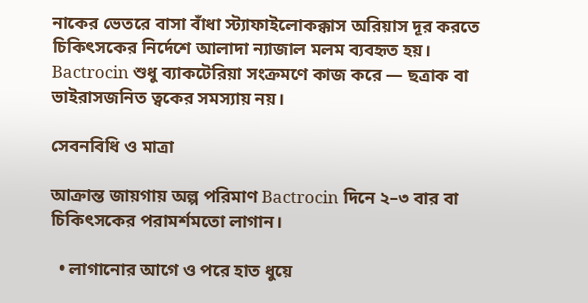নাকের ভেতরে বাসা বাঁধা স্ট্যাফাইলোকক্কাস অরিয়াস দূর করতে চিকিৎসকের নির্দেশে আলাদা ন্যাজাল মলম ব্যবহৃত হয়। Bactrocin শুধু ব্যাকটেরিয়া সংক্রমণে কাজ করে — ছত্রাক বা ভাইরাসজনিত ত্বকের সমস্যায় নয়।

সেবনবিধি ও মাত্রা

আক্রান্ত জায়গায় অল্প পরিমাণ Bactrocin দিনে ২–৩ বার বা চিকিৎসকের পরামর্শমতো লাগান।

  • লাগানোর আগে ও পরে হাত ধুয়ে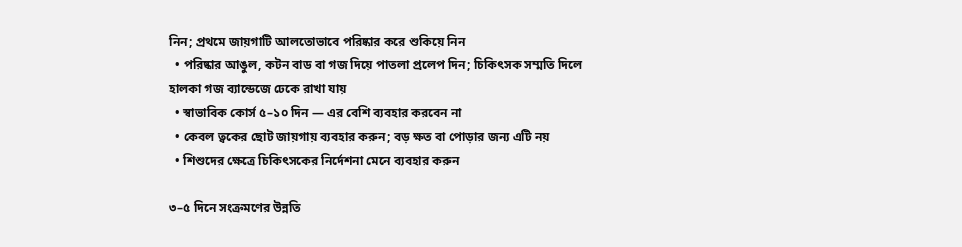নিন; প্রথমে জায়গাটি আলতোভাবে পরিষ্কার করে শুকিয়ে নিন
  • পরিষ্কার আঙুল, কটন বাড বা গজ দিয়ে পাতলা প্রলেপ দিন; চিকিৎসক সম্মতি দিলে হালকা গজ ব্যান্ডেজে ঢেকে রাখা যায়
  • স্বাভাবিক কোর্স ৫–১০ দিন — এর বেশি ব্যবহার করবেন না
  • কেবল ত্বকের ছোট জায়গায় ব্যবহার করুন; বড় ক্ষত বা পোড়ার জন্য এটি নয়
  • শিশুদের ক্ষেত্রে চিকিৎসকের নির্দেশনা মেনে ব্যবহার করুন

৩–৫ দিনে সংক্রমণের উন্নতি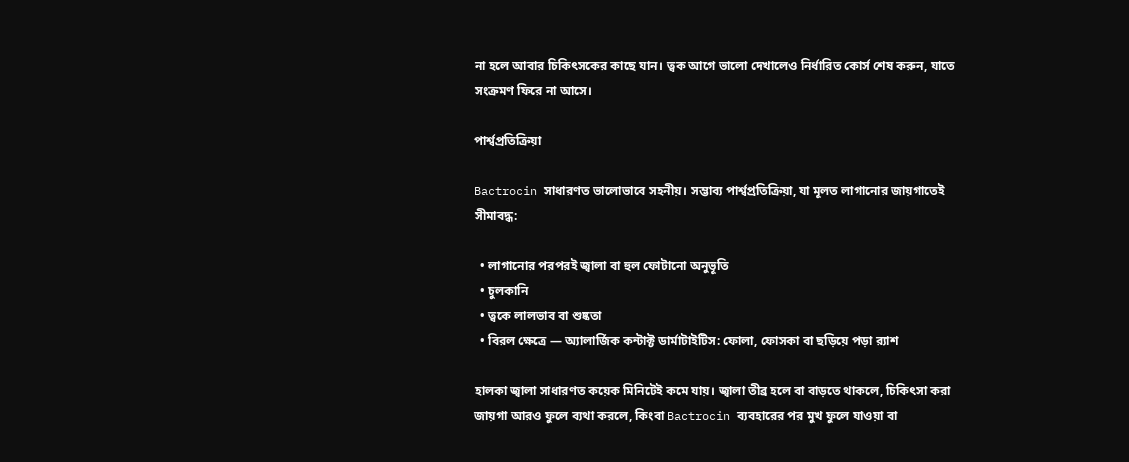না হলে আবার চিকিৎসকের কাছে যান। ত্বক আগে ভালো দেখালেও নির্ধারিত কোর্স শেষ করুন, যাতে সংক্রমণ ফিরে না আসে।

পার্শ্বপ্রতিক্রিয়া

Bactrocin সাধারণত ভালোভাবে সহনীয়। সম্ভাব্য পার্শ্বপ্রতিক্রিয়া, যা মূলত লাগানোর জায়গাতেই সীমাবদ্ধ:

  • লাগানোর পরপরই জ্বালা বা হুল ফোটানো অনুভূতি
  • চুলকানি
  • ত্বকে লালভাব বা শুষ্কতা
  • বিরল ক্ষেত্রে — অ্যালার্জিক কন্টাক্ট ডার্মাটাইটিস: ফোলা, ফোসকা বা ছড়িয়ে পড়া র‍্যাশ

হালকা জ্বালা সাধারণত কয়েক মিনিটেই কমে যায়। জ্বালা তীব্র হলে বা বাড়তে থাকলে, চিকিৎসা করা জায়গা আরও ফুলে ব্যথা করলে, কিংবা Bactrocin ব্যবহারের পর মুখ ফুলে যাওয়া বা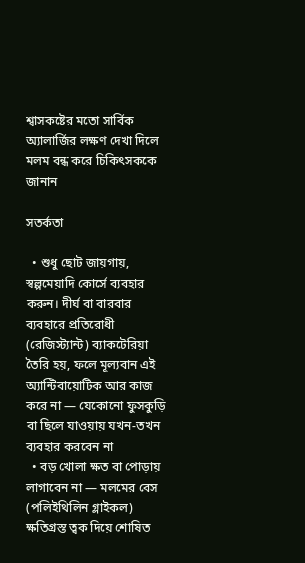শ্বাসকষ্টের মতো সার্বিক অ্যালার্জির লক্ষণ দেখা দিলে মলম বন্ধ করে চিকিৎসককে জানান

সতর্কতা

  • শুধু ছোট জায়গায়, স্বল্পমেয়াদি কোর্সে ব্যবহার করুন। দীর্ঘ বা বারবার ব্যবহারে প্রতিরোধী (রেজিস্ট্যান্ট) ব্যাকটেরিয়া তৈরি হয়, ফলে মূল্যবান এই অ্যান্টিবায়োটিক আর কাজ করে না — যেকোনো ফুসকুড়ি বা ছিলে যাওয়ায় যখন-তখন ব্যবহার করবেন না
  • বড় খোলা ক্ষত বা পোড়ায় লাগাবেন না — মলমের বেস (পলিইথিলিন গ্লাইকল) ক্ষতিগ্রস্ত ত্বক দিয়ে শোষিত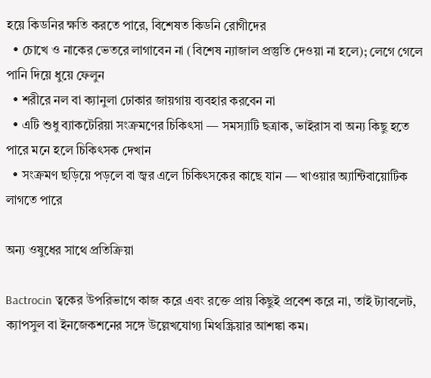হয়ে কিডনির ক্ষতি করতে পারে, বিশেষত কিডনি রোগীদের
  • চোখে ও নাকের ভেতরে লাগাবেন না (বিশেষ ন্যাজাল প্রস্তুতি দেওয়া না হলে); লেগে গেলে পানি দিয়ে ধুয়ে ফেলুন
  • শরীরে নল বা ক্যানুলা ঢোকার জায়গায় ব্যবহার করবেন না
  • এটি শুধু ব্যাকটেরিয়া সংক্রমণের চিকিৎসা — সমস্যাটি ছত্রাক, ভাইরাস বা অন্য কিছু হতে পারে মনে হলে চিকিৎসক দেখান
  • সংক্রমণ ছড়িয়ে পড়লে বা জ্বর এলে চিকিৎসকের কাছে যান — খাওয়ার অ্যান্টিবায়োটিক লাগতে পারে

অন্য ওষুধের সাথে প্রতিক্রিয়া

Bactrocin ত্বকের উপরিভাগে কাজ করে এবং রক্তে প্রায় কিছুই প্রবেশ করে না, তাই ট্যাবলেট, ক্যাপসুল বা ইনজেকশনের সঙ্গে উল্লেখযোগ্য মিথস্ক্রিয়ার আশঙ্কা কম।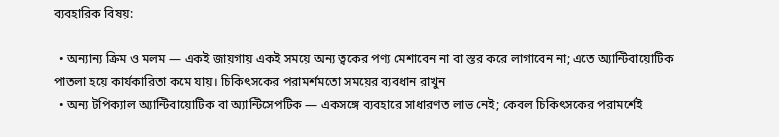ব্যবহারিক বিষয়:

  • অন্যান্য ক্রিম ও মলম — একই জায়গায় একই সময়ে অন্য ত্বকের পণ্য মেশাবেন না বা স্তর করে লাগাবেন না; এতে অ্যান্টিবায়োটিক পাতলা হয়ে কার্যকারিতা কমে যায়। চিকিৎসকের পরামর্শমতো সময়ের ব্যবধান রাখুন
  • অন্য টপিক্যাল অ্যান্টিবায়োটিক বা অ্যান্টিসেপটিক — একসঙ্গে ব্যবহারে সাধারণত লাভ নেই; কেবল চিকিৎসকের পরামর্শেই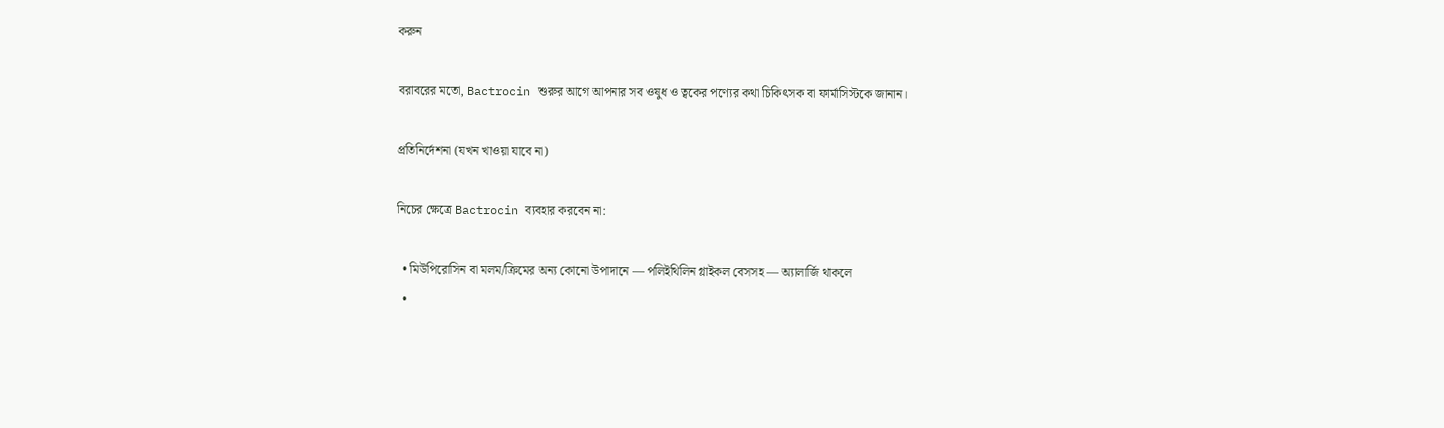করুন

বরাবরের মতো, Bactrocin শুরুর আগে আপনার সব ওষুধ ও ত্বকের পণ্যের কথা চিকিৎসক বা ফার্মাসিস্টকে জানান।

প্রতিনির্দেশনা (যখন খাওয়া যাবে না)

নিচের ক্ষেত্রে Bactrocin ব্যবহার করবেন না:

  • মিউপিরোসিন বা মলম/ক্রিমের অন্য কোনো উপাদানে — পলিইথিলিন গ্লাইকল বেসসহ — অ্যালার্জি থাকলে
  •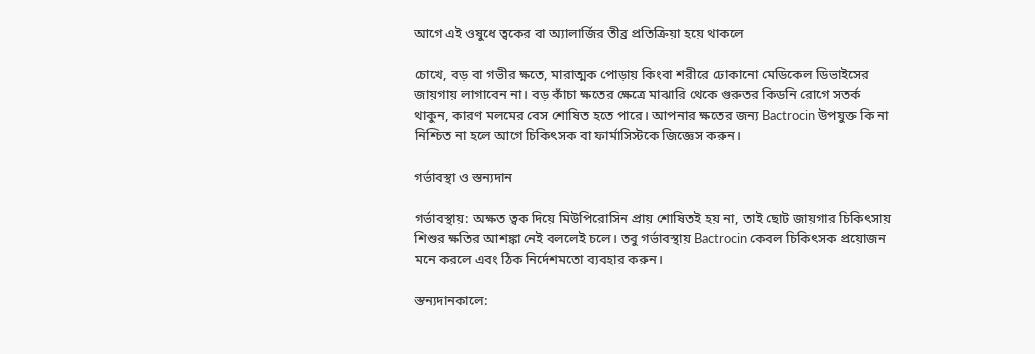আগে এই ওষুধে ত্বকের বা অ্যালার্জির তীব্র প্রতিক্রিয়া হয়ে থাকলে

চোখে, বড় বা গভীর ক্ষতে, মারাত্মক পোড়ায় কিংবা শরীরে ঢোকানো মেডিকেল ডিভাইসের জায়গায় লাগাবেন না। বড় কাঁচা ক্ষতের ক্ষেত্রে মাঝারি থেকে গুরুতর কিডনি রোগে সতর্ক থাকুন, কারণ মলমের বেস শোষিত হতে পারে। আপনার ক্ষতের জন্য Bactrocin উপযুক্ত কি না নিশ্চিত না হলে আগে চিকিৎসক বা ফার্মাসিস্টকে জিজ্ঞেস করুন।

গর্ভাবস্থা ও স্তন্যদান

গর্ভাবস্থায়: অক্ষত ত্বক দিয়ে মিউপিরোসিন প্রায় শোষিতই হয় না, তাই ছোট জায়গার চিকিৎসায় শিশুর ক্ষতির আশঙ্কা নেই বললেই চলে। তবু গর্ভাবস্থায় Bactrocin কেবল চিকিৎসক প্রয়োজন মনে করলে এবং ঠিক নির্দেশমতো ব্যবহার করুন।

স্তন্যদানকালে: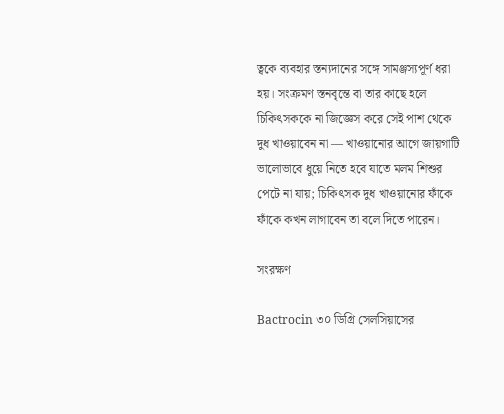ত্বকে ব্যবহার স্তন্যদানের সঙ্গে সামঞ্জস্যপূর্ণ ধরা হয়। সংক্রমণ স্তনবৃন্তে বা তার কাছে হলে চিকিৎসককে না জিজ্ঞেস করে সেই পাশ থেকে দুধ খাওয়াবেন না — খাওয়ানোর আগে জায়গাটি ভালোভাবে ধুয়ে নিতে হবে যাতে মলম শিশুর পেটে না যায়; চিকিৎসক দুধ খাওয়ানোর ফাঁকে ফাঁকে কখন লাগাবেন তা বলে দিতে পারেন।

সংরক্ষণ

Bactrocin ৩০ ডিগ্রি সেলসিয়াসের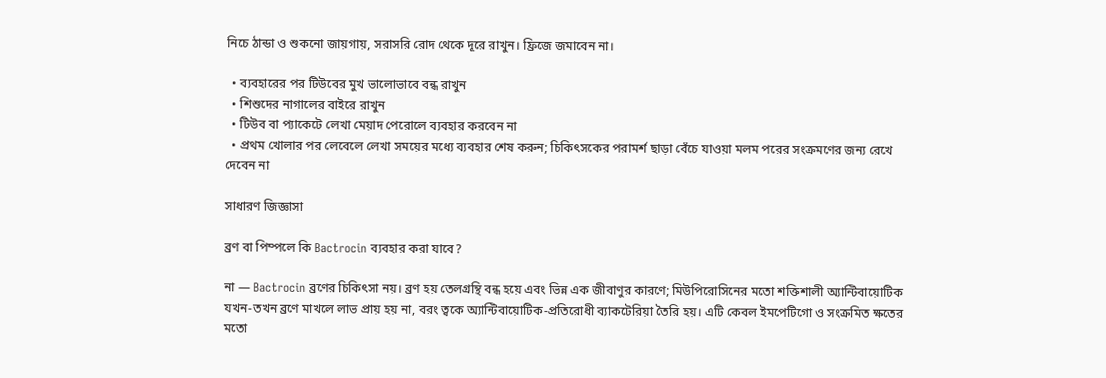নিচে ঠান্ডা ও শুকনো জায়গায়, সরাসরি রোদ থেকে দূরে রাখুন। ফ্রিজে জমাবেন না।

  • ব্যবহারের পর টিউবের মুখ ভালোভাবে বন্ধ রাখুন
  • শিশুদের নাগালের বাইরে রাখুন
  • টিউব বা প্যাকেটে লেখা মেয়াদ পেরোলে ব্যবহার করবেন না
  • প্রথম খোলার পর লেবেলে লেখা সময়ের মধ্যে ব্যবহার শেষ করুন; চিকিৎসকের পরামর্শ ছাড়া বেঁচে যাওয়া মলম পরের সংক্রমণের জন্য রেখে দেবেন না

সাধারণ জিজ্ঞাসা

ব্রণ বা পিম্পলে কি Bactrocin ব্যবহার করা যাবে?

না — Bactrocin ব্রণের চিকিৎসা নয়। ব্রণ হয় তেলগ্রন্থি বন্ধ হয়ে এবং ভিন্ন এক জীবাণুর কারণে; মিউপিরোসিনের মতো শক্তিশালী অ্যান্টিবায়োটিক যখন-তখন ব্রণে মাখলে লাভ প্রায় হয় না, বরং ত্বকে অ্যান্টিবায়োটিক-প্রতিরোধী ব্যাকটেরিয়া তৈরি হয়। এটি কেবল ইমপেটিগো ও সংক্রমিত ক্ষতের মতো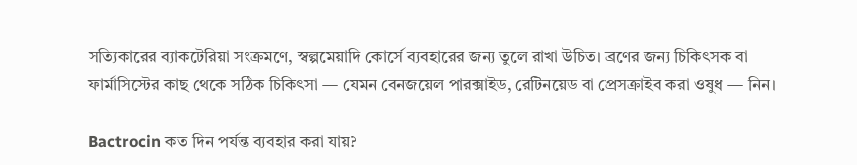সত্যিকারের ব্যাকটেরিয়া সংক্রমণে, স্বল্পমেয়াদি কোর্সে ব্যবহারের জন্য তুলে রাখা উচিত। ব্রণের জন্য চিকিৎসক বা ফার্মাসিস্টের কাছ থেকে সঠিক চিকিৎসা — যেমন বেনজয়েল পারক্সাইড, রেটিনয়েড বা প্রেসক্রাইব করা ওষুধ — নিন।

Bactrocin কত দিন পর্যন্ত ব্যবহার করা যায়?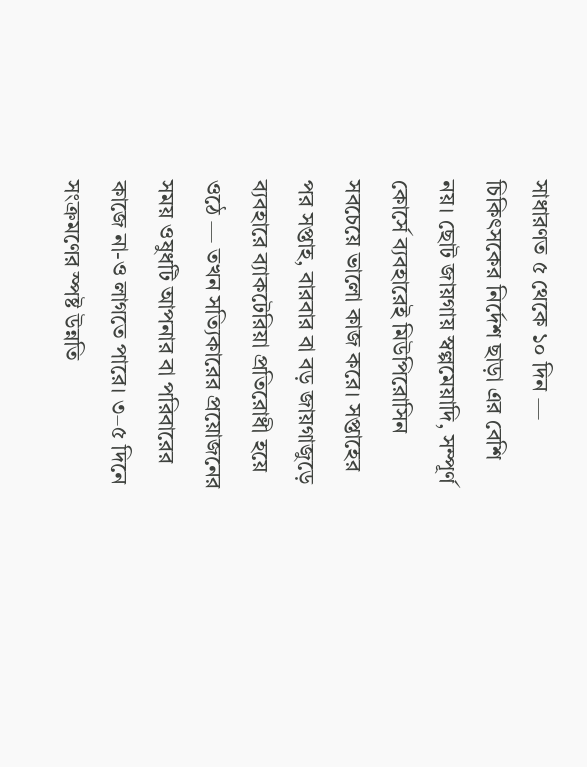সাধারণত ৫ থেকে ১০ দিন — চিকিৎসকের নির্দেশ ছাড়া এর বেশি নয়। ছোট জায়গায় স্বল্পমেয়াদি, সম্পূর্ণ কোর্সে ব্যবহারেই মিউপিরোসিন সবচেয়ে ভালো কাজ করে। সপ্তাহের পর সপ্তাহ, বারবার বা বড় জায়গাজুড়ে ব্যবহারে ব্যাকটেরিয়া প্রতিরোধী হয়ে ওঠে — তখন সত্যিকারের প্রয়োজনের সময় ওষুধটি আপনার বা পরিবারের কাজে না-ও লাগতে পারে। ৩–৫ দিনে সংক্রমণের স্পষ্ট উন্নতি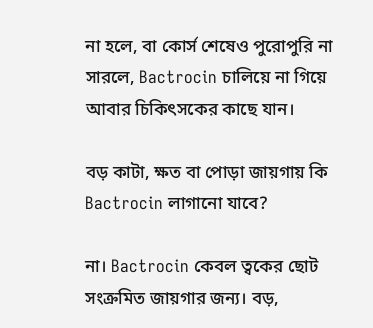না হলে, বা কোর্স শেষেও পুরোপুরি না সারলে, Bactrocin চালিয়ে না গিয়ে আবার চিকিৎসকের কাছে যান।

বড় কাটা, ক্ষত বা পোড়া জায়গায় কি Bactrocin লাগানো যাবে?

না। Bactrocin কেবল ত্বকের ছোট সংক্রমিত জায়গার জন্য। বড়,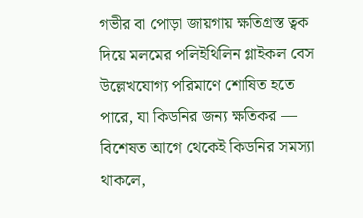গভীর বা পোড়া জায়গায় ক্ষতিগ্রস্ত ত্বক দিয়ে মলমের পলিইথিলিন গ্লাইকল বেস উল্লেখযোগ্য পরিমাণে শোষিত হতে পারে, যা কিডনির জন্য ক্ষতিকর — বিশেষত আগে থেকেই কিডনির সমস্যা থাকলে,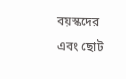বয়স্কদের এবং ছোট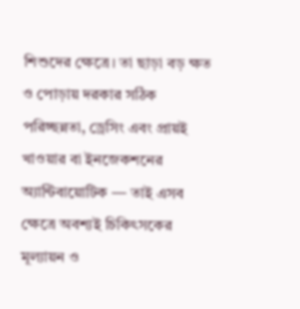শিশুদের ক্ষেত্রে। তা ছাড়া বড় ক্ষত ও পোড়ায় দরকার সঠিক পরিচ্ছন্নতা, ড্রেসিং এবং প্রায়ই খাওয়ার বা ইনজেকশনের অ্যান্টিবায়োটিক — তাই এসব ক্ষেত্রে অবশ্যই চিকিৎসকের মূল্যায়ন ও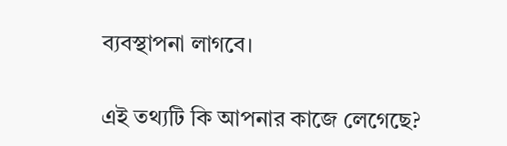ব্যবস্থাপনা লাগবে।

এই তথ্যটি কি আপনার কাজে লেগেছে?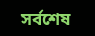সর্বশেষ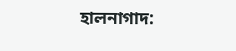হালনাগাদ: